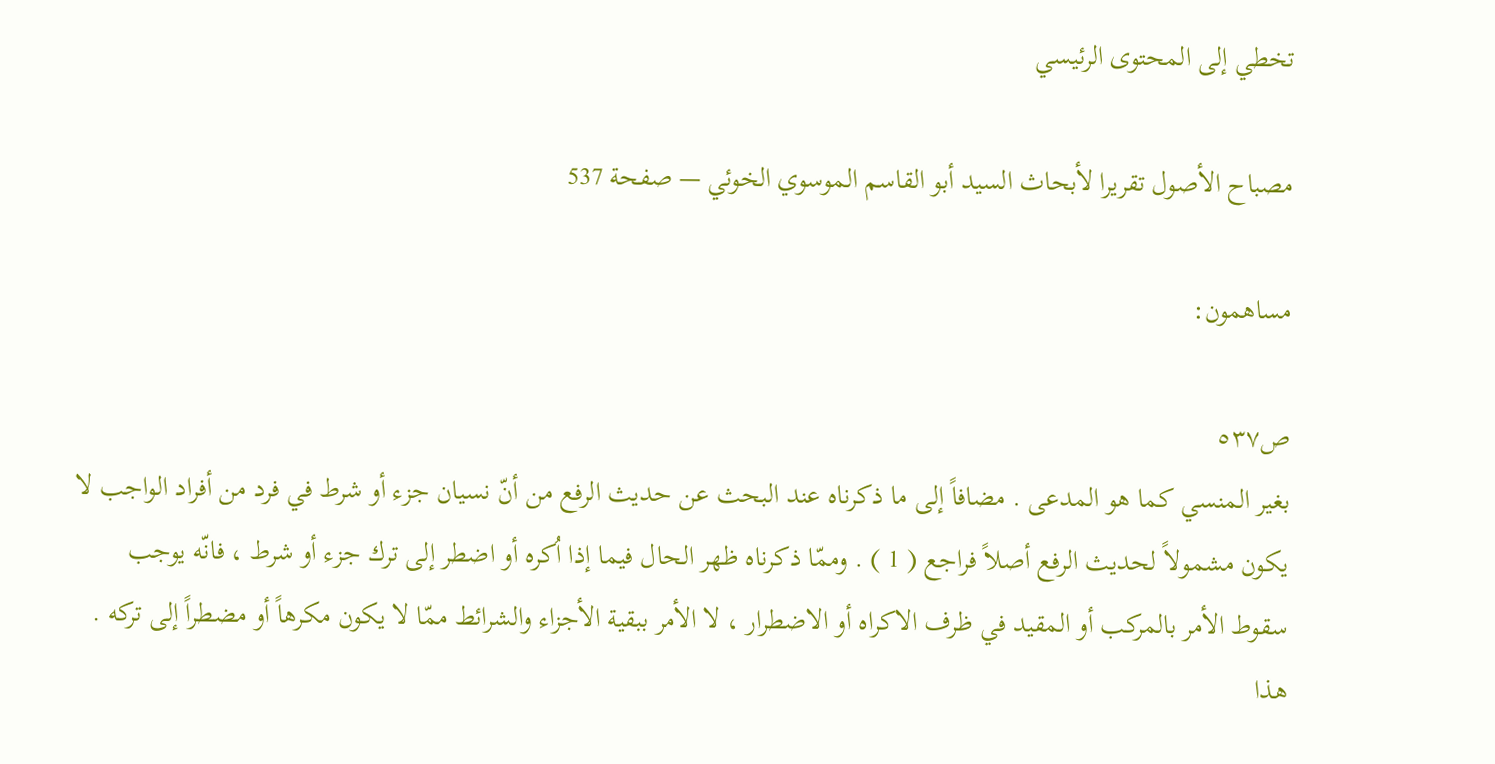تخطي إلى المحتوى الرئيسي

مصباح الأصول تقريرا لأبحاث السيد أبو القاسم الموسوي الخوئي — صفحة 537

مساهمون:

ص٥٣٧
بغير المنسي كما هو المدعى . مضافاً إلى ما ذكرناه عند البحث عن حديث الرفع من أنّ نسيان جزء أو شرط في فرد من أفراد الواجب لا يكون مشمولاً لحديث الرفع أصلاً فراجع ( 1 ) . وممّا ذكرناه ظهر الحال فيما إذا اُكره أو اضطر إلى ترك جزء أو شرط ، فانّه يوجب سقوط الأمر بالمركب أو المقيد في ظرف الاكراه أو الاضطرار ، لا الأمر ببقية الأجزاء والشرائط ممّا لا يكون مكرهاً أو مضطراً إلى تركه . هذا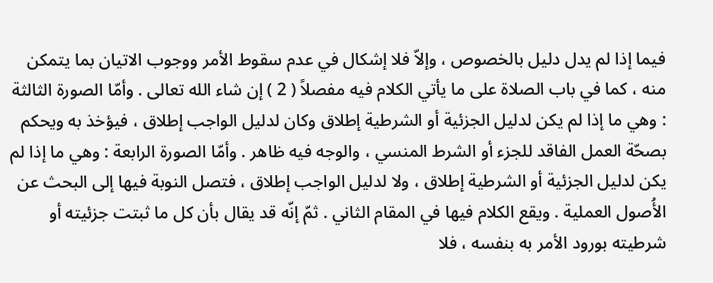فيما إذا لم يدل دليل بالخصوص ، وإلاّ فلا إشكال في عدم سقوط الأمر ووجوب الاتيان بما يتمكن منه ، كما في باب الصلاة على ما يأتي الكلام فيه مفصلاً ( 2 ) إن شاء الله تعالى . وأمّا الصورة الثالثة : وهي ما إذا لم يكن لدليل الجزئية أو الشرطية إطلاق وكان لدليل الواجب إطلاق ، فيؤخذ به ويحكم بصحّة العمل الفاقد للجزء أو الشرط المنسي ، والوجه فيه ظاهر . وأمّا الصورة الرابعة : وهي ما إذا لم يكن لدليل الجزئية أو الشرطية إطلاق ، ولا لدليل الواجب إطلاق ، فتصل النوبة فيها إلى البحث عن الأُصول العملية . ويقع الكلام فيها في المقام الثاني . ثمّ إنّه قد يقال بأن كل ما ثبتت جزئيته أو شرطيته بورود الأمر به بنفسه ، فلا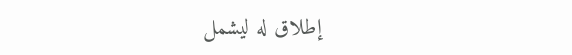إطلاق له ليشمل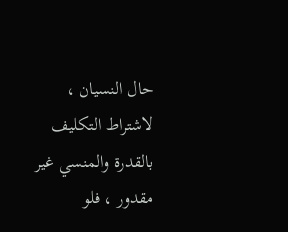حال النسيان ، لاشتراط التكليف بالقدرة والمنسي غير مقدور ، فلو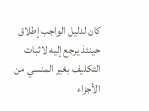كان لدليل الواجب إطلاق حينئذ يرجع إليه لاثبات التكليف بغير المنسي من الأجزاء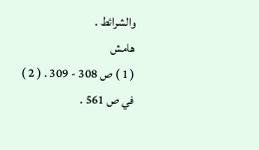والشرائط .
هامش
( 1 ) ص 308 - 309 . ( 2 ) في ص 561 .